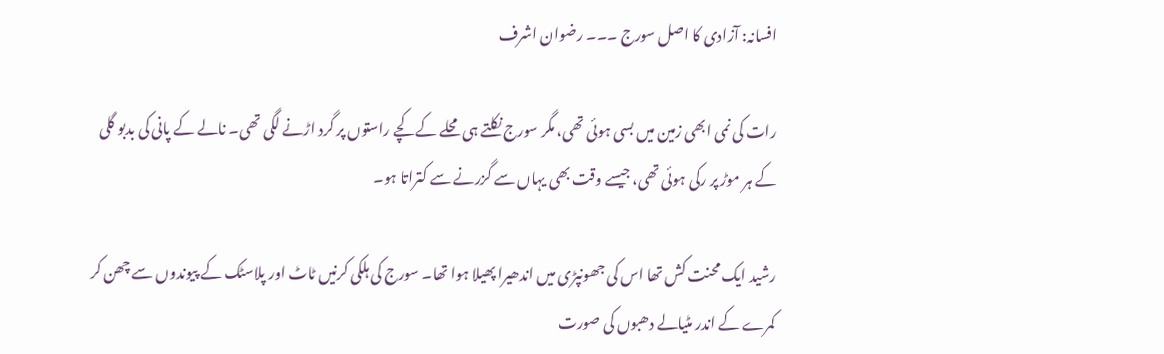افسانہ: آزادی کا اصل سورج ۔۔۔ رضوان اشرف

رات کی نمی ابھی زمین میں بسی ہوئی تھی، مگر سورج نکلتے ہی محلے کے کچے راستوں پر گرد اڑنے لگی تھی۔ نالے کے پانی کی بدبو گلی کے ہر موڑ پر رکی ہوئی تھی، جیسے وقت بھی یہاں سے گزرنے سے کتراتا ہو۔

رشید ایک محنت کش تھا اس کی جھونپڑی میں اندھیرا پھیلا ہوا تھا۔ سورج کی ہلکی کرنیں ٹاٹ اور پلاسٹک کے پیوندوں سے چھن کر کمرے کے اندر مٹیالے دھبوں کی صورت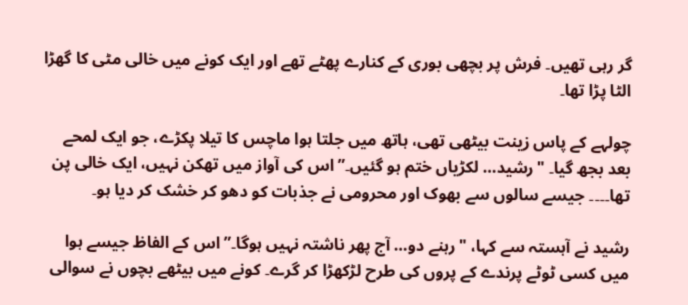گر رہی تھیں۔ فرش پر بچھی بوری کے کنارے پھٹے تھے اور ایک کونے میں خالی مٹی کا گھڑا الٹا پڑا تھا۔

چولہے کے پاس زینت بیٹھی تھی، ہاتھ میں جلتا ہوا ماچس کا تیلا پکڑے، جو ایک لمحے بعد بجھ گیا۔ "رشید… لکڑیاں ختم ہو گئیں۔” اس کی آواز میں تھکن نہیں، ایک خالی پن تھا۔۔۔۔ جیسے سالوں سے بھوک اور محرومی نے جذبات کو دھو کر خشک کر دیا ہو۔

رشید نے آہستہ سے کہا، "رہنے دو… آج پھر ناشتہ نہیں ہوگا۔” اس کے الفاظ جیسے ہوا میں کسی ٹوٹے پرندے کے پروں کی طرح لڑکھڑا کر گرے۔ کونے میں بیٹھے بچوں نے سوالی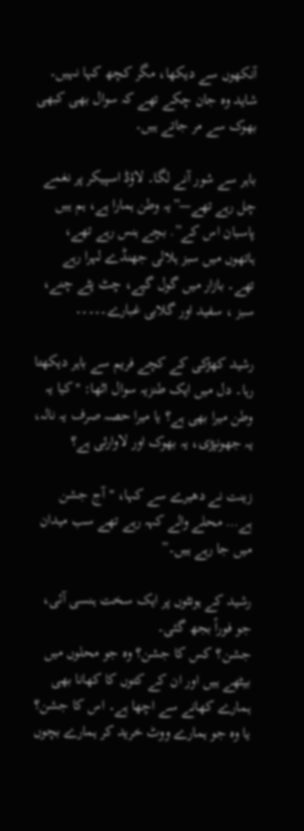آنکھوں سے دیکھا، مگر کچھ کہا نہیں۔ شاید وہ جان چکے تھے کہ سوال بھی کبھی بھوک سے مر جاتے ہیں۔

باہر سے شور آنے لگا۔ لاؤڈ اسپیکر پر نغمے چل رہے تھے—”یہ وطن ہمارا ہے، ہم ہیں پاسبان اس کے”. بچے ہنس رہے تھے، ہاتھوں میں سبز ہلالی جھنڈے لہرا رہے تھے۔ بازار میں گول گپے، چٹ پٹے چنے، سبز ، سفید اور گلابی غبارے۔۔۔۔۔

رشید کھڑکی کے کچے فریم سے باہر دیکھتا رہا۔ دل میں ایک طنزیہ سوال اٹھا: "کیا یہ وطن میرا بھی ہے؟ یا میرا حصہ صرف یہ نالہ، یہ جھونپڑی، یہ بھوک اور لاوارثی ہے؟

زینت نے دھیرے سے کہا، "آج جشن ہے… محلے والے کہہ رہے تھے سب میدان میں جا رہے ہیں۔”

رشید کے ہونٹوں پر ایک سخت ہنسی آئی، جو فوراً بجھ گئی۔
جشن؟ کس کا جشن؟ وہ جو محلوں میں بیٹھے ہیں اور ان کے کتوں کا کھانا بھی ہمارے کھانے سے اچھا ہے۔ اس کا جشن؟ یا وہ جو ہمارے ووٹ خرید کر ہمارے بچوں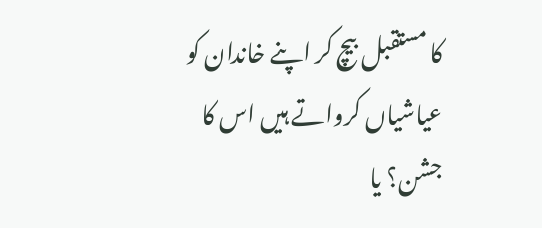کا مستقبل بیچ کر اپنے خاندان کو عیاشیاں کرواتے ہیں اس کا جشن؟ یا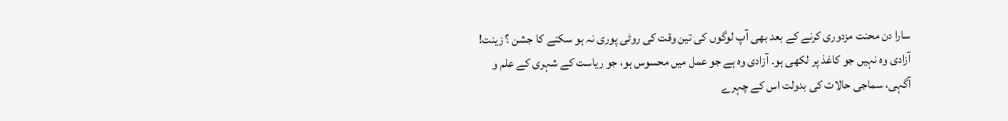سارا دن محنت مزدوری کرنے کے بعد بھی آپ لوگوں کی تین وقت کی روٹی پوری نہ ہو سکنے کا جشن ؟ زینت! آزادی وہ نہیں جو کاغذ پر لکھی ہو۔ آزادی وہ ہے جو عمل میں محسوس ہو، جو ریاست کے شہری کے علم و آگہی، سماجی حالات کی بدولت اس کے چہرے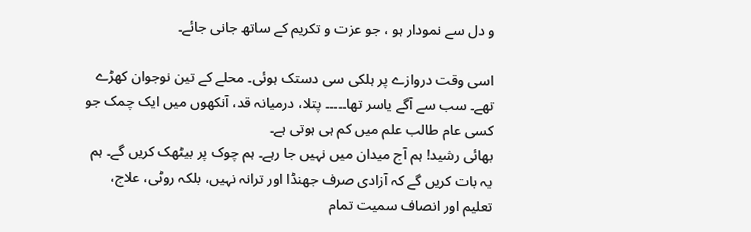و دل سے نمودار ہو ، جو عزت و تکریم کے ساتھ جانی جائے۔

اسی وقت دروازے پر ہلکی سی دستک ہوئی۔ محلے کے تین نوجوان کھڑے تھے۔ سب سے آگے یاسر تھا۔۔۔۔۔ پتلا، درمیانہ قد، آنکھوں میں ایک چمک جو کسی عام طالب علم میں کم ہی ہوتی ہے۔
بھائی رشید! ہم آج میدان میں نہیں جا رہے۔ ہم چوک پر بیٹھک کریں گے۔ ہم یہ بات کریں گے کہ آزادی صرف جھنڈا اور ترانہ نہیں، بلکہ روٹی، علاج، تعلیم اور انصاف سمیت تمام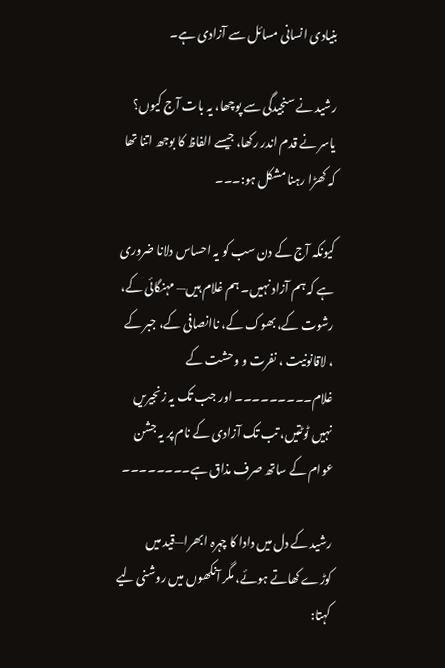بنیادی انسانی مسائل سے آزادی ہے۔

رشید نے سنجیدگی سے پوچھا، یہ بات آج کیوں؟
یاسر نے قدم اندر رکھا، جیسے الفاظ کا بوجھ اتنا تھا کہ کھڑا رہنا مشکل ہو:۔۔۔

کیونکہ آج کے دن سب کو یہ احساس دلانا ضروری ہے کہ ہم آزاد نہیں۔ ہم غلام ہیں— مہنگائی کے، رشوت کے، بھوک کے، ناانصافی کے، جبر کے ، لاقانونیت ، نفرت و وحشت کے غلام۔۔۔۔۔۔۔۔۔ اور جب تک یہ زنجیریں نہیں ٹوٹتیں، تب تک آزادی کے نام پر یہ جشن عوام کے ساتھ صرف مذاق ہے۔۔۔۔۔۔۔۔

رشید کے دل میں دادا کا چہرہ ابھرا—قید میں کوڑے کھاتے ہوئے، مگر آنکھوں میں روشنی لیے کہتا: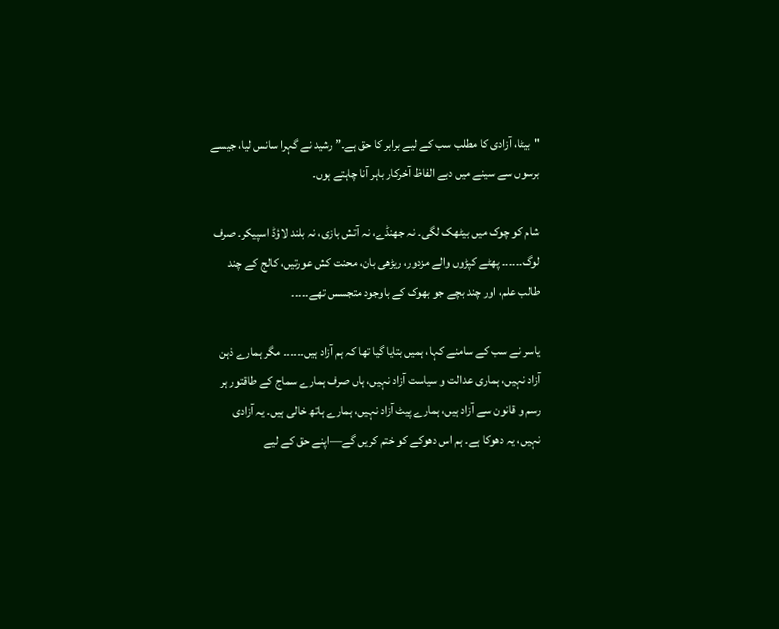"بیٹا، آزادی کا مطلب سب کے لیے برابر کا حق ہے۔” رشید نے گہرا سانس لیا، جیسے برسوں سے سینے میں دبے الفاظ آخرکار باہر آنا چاہتے ہوں۔

شام کو چوک میں بیٹھک لگی۔ نہ جھنڈے، نہ آتش بازی، نہ بلند لاؤڈ اسپیکر۔ صرف لوگ۔۔۔۔۔۔ پھٹے کپڑوں والے مزدور، ریڑھی بان، محنت کش عورتیں، کالج کے چند طالب علم، اور چند بچے جو بھوک کے باوجود متجسس تھے۔۔۔۔۔

یاسر نے سب کے سامنے کہا، ہمیں بتایا گیا تھا کہ ہم آزاد ہیں۔۔۔۔۔۔ مگر ہمارے ذہن آزاد نہیں، ہماری عدالت و سیاست آزاد نہیں، ہاں صرف ہمارے سماج کے طاقتور ہر رسم و قانون سے آزاد ہیں، ہمارے پیٹ آزاد نہیں، ہمارے ہاتھ خالی ہیں۔ یہ آزادی نہیں، یہ دھوکا ہے۔ ہم اس دھوکے کو ختم کریں گے—اپنے حق کے لیے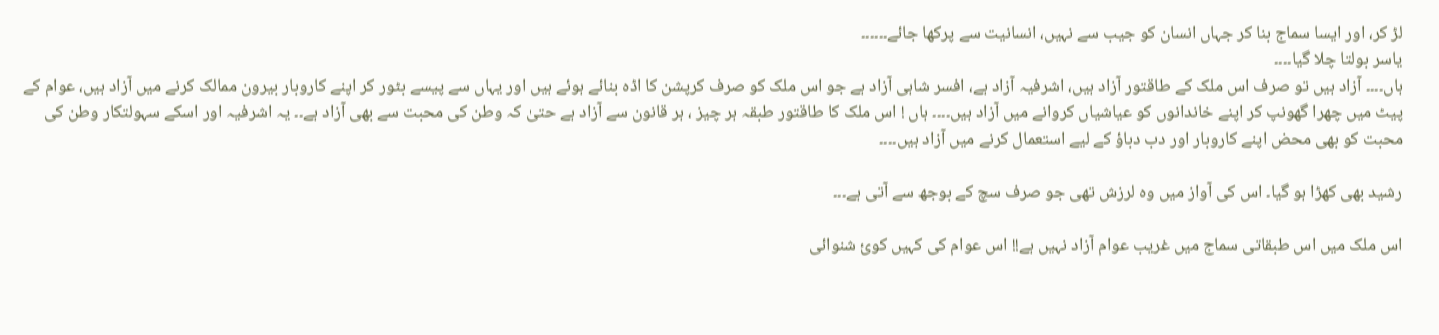لڑ کر، اور ایسا سماج بنا کر جہاں انسان کو جیب سے نہیں، انسانیت سے پرکھا جائے۔۔۔۔۔۔
یاسر بولتا چلا گیا۔۔۔۔
ہاں۔۔۔۔ آزاد ہیں تو صرف اس ملک کے طاقتور آزاد ہیں، اشرفیہ آزاد ہے، افسر شاہی آزاد ہے جو اس ملک کو صرف کرپشن کا اڈہ بنائے ہوئے ہیں اور یہاں سے پیسے بٹور کر اپنے کاروبار بیرون ممالک کرنے میں آزاد ہیں، عوام کے پیٹ میں چھرا گھونپ کر اپنے خاندانوں کو عیاشیاں کروانے میں آزاد ہیں۔۔۔۔ ہاں ! اس ملک کا طاقتور طبقہ ہر چیز ، ہر قانون سے آزاد ہے حتیٰ کہ وطن کی محبت سے بھی آزاد ہے۔۔ یہ اشرفیہ اور اسکے سہولتکار وطن کی محبت کو بھی محض اپنے کاروبار اور دب دباؤ کے لیے استعمال کرنے میں آزاد ہیں۔۔۔۔

رشید بھی کھڑا ہو گیا۔ اس کی آواز میں وہ لرزش تھی جو صرف سچ کے بوجھ سے آتی ہے۔۔۔

اس ملک میں اس طبقاتی سماج میں غریب عوام آزاد نہیں ہے!! اس عوام کی کہیں کوئ شنوائی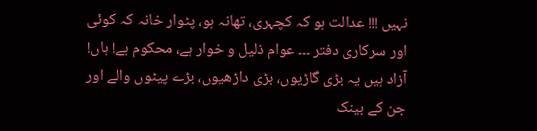نہیں !!! عدالت ہو کہ کچہری، تھانہ ہو، پٹوار خانہ کہ کوئی اور سرکاری دفتر ۔۔۔ عوام ذلیل و خوار ہے، محکوم ہے! ہاں! آزاد ہیں یہ بڑی گاڑیوں، بڑی داڑھیوں، بڑے پیٹوں والے اور جن کے بینک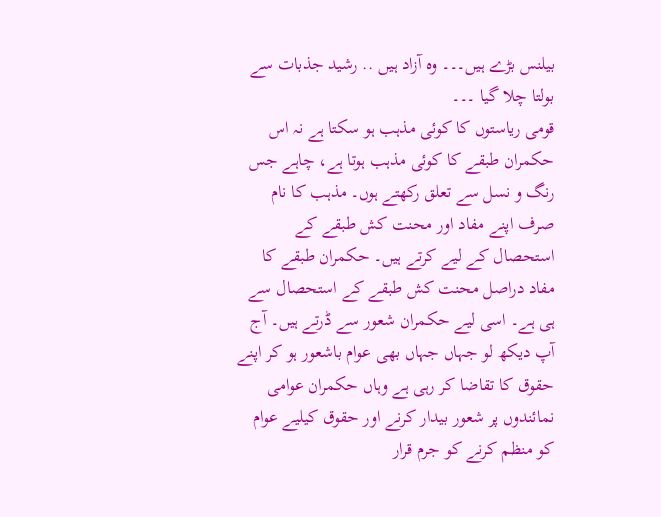بیلنس بڑے ہیں۔۔۔ وہ آزاد ہیں .. رشید جذبات سے بولتا چلا گیا ۔۔۔
قومی ریاستوں کا کوئی مذہب ہو سکتا ہے نہ اس حکمران طبقے کا کوئی مذہب ہوتا ہے، چاہے جس رنگ و نسل سے تعلق رکھتے ہوں۔ مذہب کا نام صرف اپنے مفاد اور محنت کش طبقے کے استحصال کے لیے کرتے ہیں۔ حکمران طبقے کا مفاد دراصل محنت کش طبقے کے استحصال سے ہی ہے۔ اسی لیے حکمران شعور سے ڈرتے ہیں۔ آج آپ دیکھ لو جہاں جہاں بھی عوام باشعور ہو کر اپنے حقوق کا تقاضا کر رہی ہے وہاں حکمران عوامی نمائندوں پر شعور بیدار کرنے اور حقوق کیلیے عوام کو منظم کرنے کو جرم قرار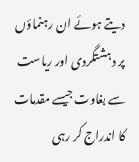دیتے ہوئے ان رہنماؤں پر دہشتگردی اور ریاست سے بغاوت جیسے مقدمات کا اندراج کر رہی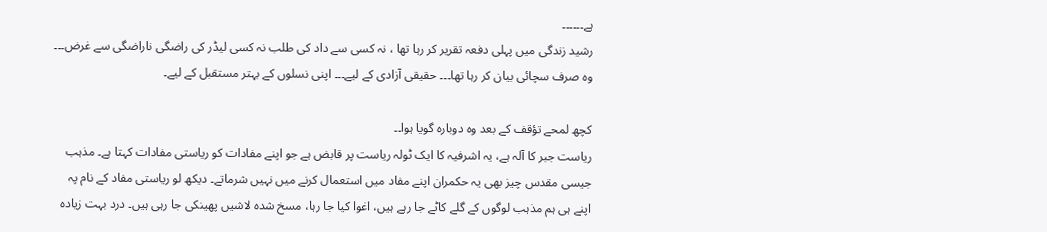ہے۔۔۔۔۔۔
رشید زندگی میں پہلی دفعہ تقریر کر رہا تھا ، نہ کسی سے داد کی طلب نہ کسی لیڈر کی راضگی ناراضگی سے غرض۔۔۔ وہ صرف سچائی بیان کر رہا تھا۔۔۔ حقیقی آزادی کے لیے۔۔۔ اپنی نسلوں کے بہتر مستقبل کے لیے۔

کچھ لمحے تؤقف کے بعد وہ دوبارہ گویا ہوا۔۔
ریاست جبر کا آلہ ہے، یہ اشرفیہ کا ایک ٹولہ ریاست پر قابض ہے جو اپنے مفادات کو ریاستی مفادات کہتا ہے۔ مذہب جیسی مقدس چیز بھی یہ حکمران اپنے مفاد میں استعمال کرنے میں نہیں شرماتے۔ دیکھ لو ریاستی مفاد کے نام پہ اپنے ہی ہم مذہب لوگوں کے گلے کاٹے جا رہے ہیں، اغوا کیا جا رہا، مسخ شدہ لاشیں پھینکی جا رہی ہیں۔ درد بہت زیادہ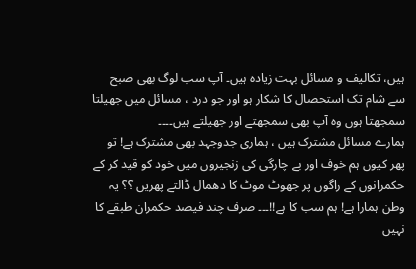ہیں، تکالیف و مسائل بہت زیادہ ہیں۔ آپ سب لوگ بھی صبح سے شام تک استحصال کا شکار ہو اور جو درد ، مسائل میں جھیلتا سمجھتا ہوں وہ آپ بھی سمجھتے اور جھیلتے ہیں۔۔۔۔
ہمارے مسائل مشترک ہیں ، ہماری جدوجہد بھی مشترک ہے! تو پھر کیوں ہم خوف اور بے چارگی کی زنجیروں میں خود کو قید کر کے حکمرانوں کے راگوں پر جھوٹ موٹ کا دھمال ڈالتے پھریں ؟؟ یہ وطن ہمارا ہے! ہم سب کا ہے!!۔۔۔ صرف چند فیصد حکمران طبقے کا نہیں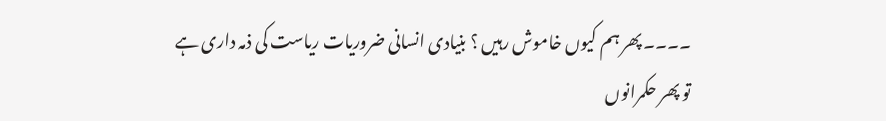۔۔۔۔ پھر ہم کیوں خاموش رہیں ؟ بنیادی انسانی ضروریات ریاست کی ذمہ داری ہے تو پھر حکمرانوں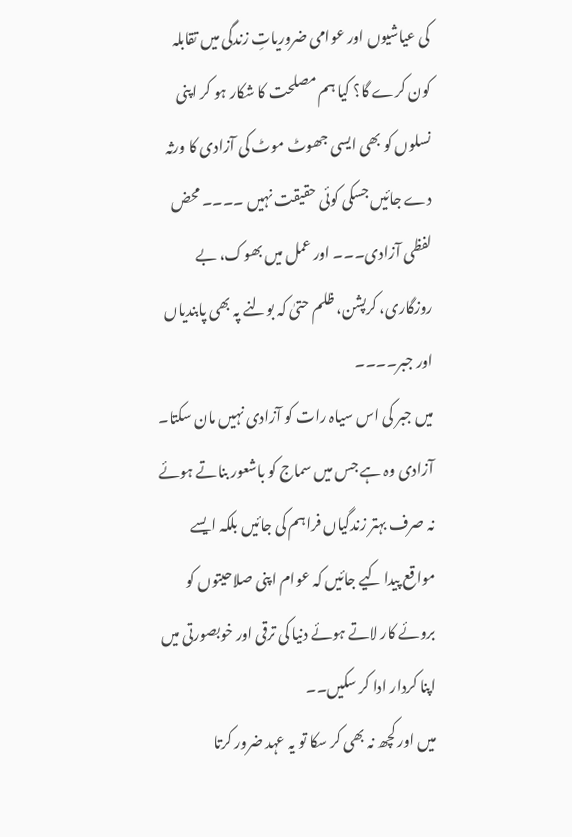کی عیاشیوں اور عوامی ضروریاتِ زندگی میں تقابلہ کون کرے گا؟ کیا ہم مصلحت کا شکار ہو کر اپنی نسلوں کو بھی ایسی جھوٹ موٹ کی آزادی کا ورثہ دے جائیں جسکی کوئی حقیقت نہیں ۔۔۔۔ محض لفظی آزادی۔۔۔ اور عمل میں بھوک، بے روزگاری، کرپشن، ظلم حتیٰ کہ بولنے پہ بھی پابندیاں اور جبر۔۔۔۔
میں جبر کی اس سیاہ رات کو آزادی نہیں مان سکتا۔ آزادی وہ ہے جس میں سماج کو باشعور بناتے ہوئے نہ صرف بہتر زندگیاں فراہم کی جائیں بلکہ ایسے مواقع پیدا کیے جائیں کہ عوام اپنی صلاحیتوں کو بروئے کار لاتے ہوئے دنیا کی ترقی اور خوبصورتی میں اپنا کردار ادا کر سکیں۔۔
میں اور کچھ نہ بھی کر سکا تو یہ عہد ضرور کرتا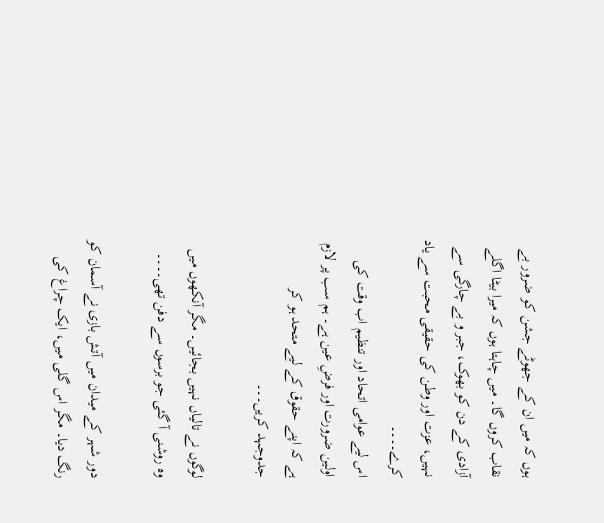ہوں کہ میں ان کے جھوٹے جشن کو ضرور بے نقاب کروں گا۔ میں چاہتا ہوں کہ میرا بیٹا اگلے آزادی کے دن کو بھوک، جبر و بے چارگی سے نہیں، عزت اور وطن کی حقیقی محبت سے یاد کرے۔۔۔۔
اس لیے عوامی اتحاد اور تنظیم اب وقت کی اولین ضرورت اور فرضِ عین ہے۔ ہم سب پر لازم ہے کہ اپنے حقوق کے لیے متحد ہو کر جدوجہد کریں۔۔۔

لوگوں نے تالیاں نہیں بجائیں۔ مگر آنکھوں میں وہ روشنی آ گئی جو برسوں سے دفن تھی۔۔۔۔

دور شہر کے میدان میں آتش بازی نے آسمان کو رنگ دیا۔ مگر اس گلی میں، ایک چراغ کی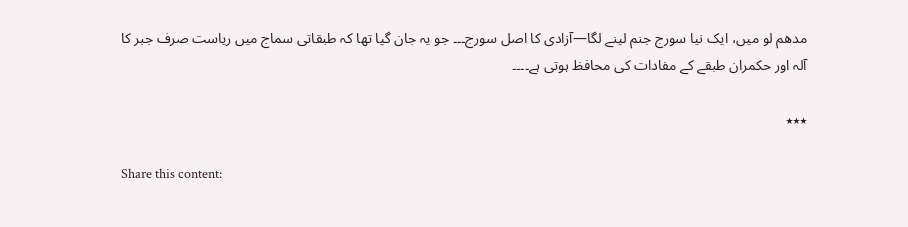مدھم لو میں، ایک نیا سورج جنم لینے لگا—آزادی کا اصل سورج۔۔۔ جو یہ جان گیا تھا کہ طبقاتی سماج میں ریاست صرف جبر کا آلہ اور حکمران طبقے کے مفادات کی محافظ ہوتی ہے۔۔۔۔

٭٭٭

Share this content: